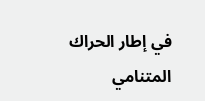في إطار الحراك المتنامي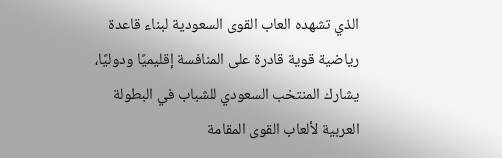الذي تشهده العاب القوى السعودية لبناء قاعدة رياضية قوية قادرة على المنافسة إقليميًا ودوليًا، يشارك المنتخب السعودي للشباب في البطولة العربية لألعاب القوى المقامة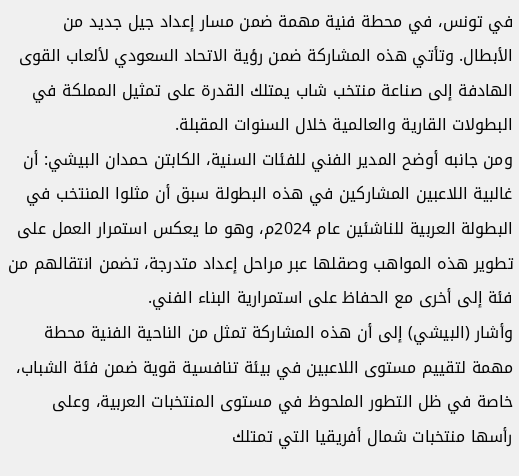في تونس، في محطة فنية مهمة ضمن مسار إعداد جيل جديد من الأبطال. وتأتي هذه المشاركة ضمن رؤية الاتحاد السعودي لألعاب القوى الهادفة إلى صناعة منتخب شاب يمتلك القدرة على تمثيل المملكة في البطولات القارية والعالمية خلال السنوات المقبلة.
ومن جانبه أوضح المدير الفني للفئات السنية، الكابتن حمدان البيشي: أن غالبية اللاعبين المشاركين في هذه البطولة سبق أن مثلوا المنتخب في البطولة العربية للناشئين عام 2024م، وهو ما يعكس استمرار العمل على تطوير هذه المواهب وصقلها عبر مراحل إعداد متدرجة، تضمن انتقالهم من فئة إلى أخرى مع الحفاظ على استمرارية البناء الفني.
وأشار (البيشي) إلى أن هذه المشاركة تمثل من الناحية الفنية محطة مهمة لتقييم مستوى اللاعبين في بيئة تنافسية قوية ضمن فئة الشباب، خاصة في ظل التطور الملحوظ في مستوى المنتخبات العربية، وعلى رأسها منتخبات شمال أفريقيا التي تمتلك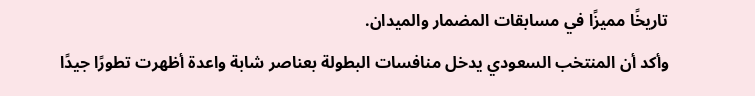تاريخًا مميزًا في مسابقات المضمار والميدان.
وأكد أن المنتخب السعودي يدخل منافسات البطولة بعناصر شابة واعدة أظهرت تطورًا جيدًا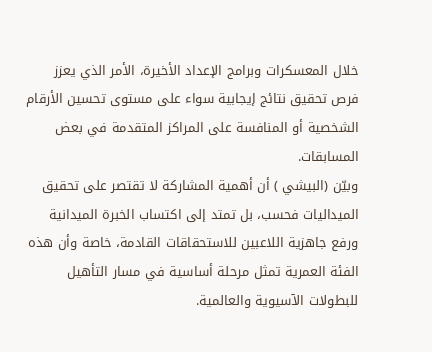خلال المعسكرات وبرامج الإعداد الأخيرة، الأمر الذي يعزز فرص تحقيق نتائج إيجابية سواء على مستوى تحسين الأرقام الشخصية أو المنافسة على المراكز المتقدمة في بعض المسابقات.
وبيّن (البيشي ) أن أهمية المشاركة لا تقتصر على تحقيق الميداليات فحسب، بل تمتد إلى اكتساب الخبرة الميدانية ورفع جاهزية اللاعبين للاستحقاقات القادمة، خاصة وأن هذه الفئة العمرية تمثل مرحلة أساسية في مسار التأهيل للبطولات الآسيوية والعالمية.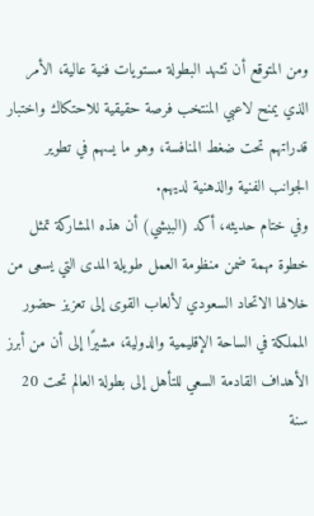ومن المتوقع أن تشهد البطولة مستويات فنية عالية، الأمر الذي يمنح لاعبي المنتخب فرصة حقيقية للاحتكاك واختبار قدراتهم تحت ضغط المنافسة، وهو ما يسهم في تطوير الجوانب الفنية والذهنية لديهم.
وفي ختام حديثه، أكد (البيشي) أن هذه المشاركة تمثل خطوة مهمة ضمن منظومة العمل طويلة المدى التي يسعى من خلالها الاتحاد السعودي لألعاب القوى إلى تعزيز حضور المملكة في الساحة الإقليمية والدولية، مشيرًا إلى أن من أبرز الأهداف القادمة السعي للتأهل إلى بطولة العالم تحت 20 سنة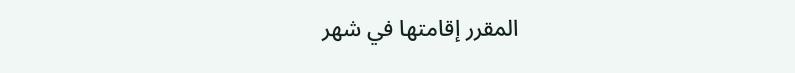المقرر إقامتها في شهر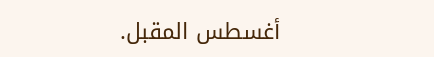أغسطس المقبل.